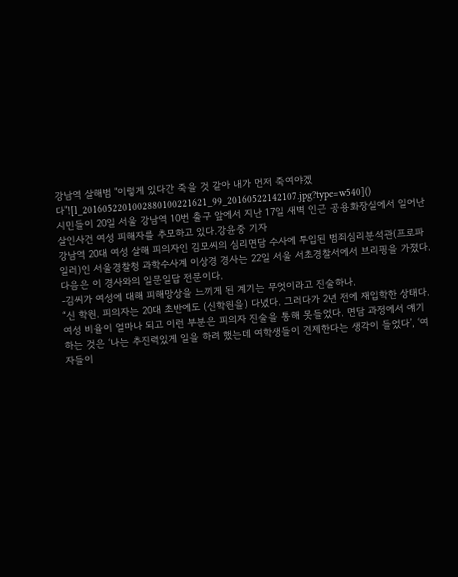강남역 살해범 "이렇게 있다간 죽을 것 같아 내가 먼저 죽여야겠다"![l_2016052201002880100221621_99_20160522142107.jpg?type=w540]()
시민들이 20일 서울 강남역 10번 출구 앞에서 지난 17일 새벽 인근 공용화장실에서 일어난 살인사건 여성 피해자를 추모하고 있다.강윤중 기자
강남역 20대 여성 살해 피의자인 김모씨의 심리면담 수사에 투입된 범죄심리분석관(프로파일러)인 서울경찰청 과학수사계 이상경 경사는 22일 서울 서초경찰서에서 브리핑을 가졌다. 다음은 이 경사와의 일문일답 전문이다.
-김씨가 여성에 대해 피해망상을 느끼게 된 계기는 무엇이라고 진술하나.
“신 학원. 피의자는 20대 초반에도 (신학원을) 다녔다. 그러다가 2년 전에 재입학한 상태다. 여성 비율이 얼마나 되고 이런 부분은 피의자 진술을 통해 못들었다. 면담 과정에서 얘기 하는 것은 ‘나는 추진력있게 일을 하려 했는데 여학생들이 견제한다는 생각이 들었다’, ‘여자들이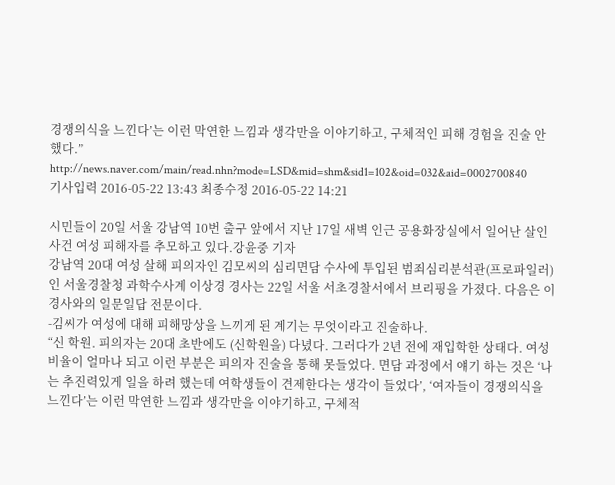경쟁의식을 느낀다’는 이런 막연한 느낌과 생각만을 이야기하고, 구체적인 피해 경험을 진술 안 했다.”
http://news.naver.com/main/read.nhn?mode=LSD&mid=shm&sid1=102&oid=032&aid=0002700840
기사입력 2016-05-22 13:43 최종수정 2016-05-22 14:21

시민들이 20일 서울 강남역 10번 출구 앞에서 지난 17일 새벽 인근 공용화장실에서 일어난 살인사건 여성 피해자를 추모하고 있다.강윤중 기자
강남역 20대 여성 살해 피의자인 김모씨의 심리면담 수사에 투입된 범죄심리분석관(프로파일러)인 서울경찰청 과학수사계 이상경 경사는 22일 서울 서초경찰서에서 브리핑을 가졌다. 다음은 이 경사와의 일문일답 전문이다.
-김씨가 여성에 대해 피해망상을 느끼게 된 계기는 무엇이라고 진술하나.
“신 학원. 피의자는 20대 초반에도 (신학원을) 다녔다. 그러다가 2년 전에 재입학한 상태다. 여성 비율이 얼마나 되고 이런 부분은 피의자 진술을 통해 못들었다. 면담 과정에서 얘기 하는 것은 ‘나는 추진력있게 일을 하려 했는데 여학생들이 견제한다는 생각이 들었다’, ‘여자들이 경쟁의식을 느낀다’는 이런 막연한 느낌과 생각만을 이야기하고, 구체적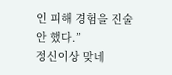인 피해 경험을 진술 안 했다.”
정신이상 맞네